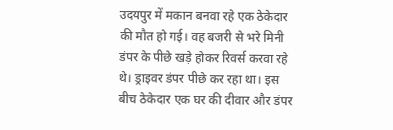उदयपुर में मकान बनवा रहे एक ठेकेदार की मौत हो गई। वह बजरी से भरे मिनी डंपर के पीछे खड़े होकर रिवर्स करवा रहे थे। ड्राइवर डंपर पीछे कर रहा था। इस बीच ठेकेदार एक घर की दीवार और डंपर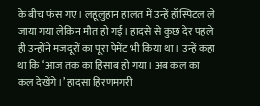के बीच फंस गए। लहूलुहान हालत में उन्हें हॉस्पिटल ले जाया गया लेकिन मौत हो गई। हादसे से कुछ देर पहले ही उन्होंने मजदूरों का पूरा पेमेंट भी किया था। उन्हें कहा था कि ‘आज तक का हिसाब हो गया। अब कल का कल देखेंगे।’ हादसा हिरणमगरी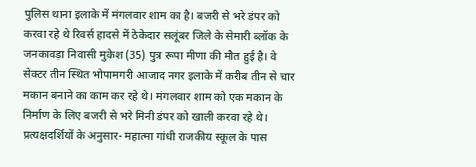पुलिस थाना इलाके में मंगलवार शाम का है। बजरी से भरे डंपर को करवा रहे थे रिवर्स हादसे में ठेकेदार सलूंबर जिले के सेमारी ब्लॉक के जनकावड़ा निवासी मुकेश (35) पुत्र रूपा मीणा की मौत हुई है। वे सेक्टर तीन स्थित भोपामगरी आजाद नगर इलाके में करीब तीन से चार मकान बनाने का काम कर रहे थे। मंगलवार शाम को एक मकान के निर्माण के लिए बजरी से भरे मिनी डंपर को खाली करवा रहे थे। प्रत्यक्षदर्शियों के अनुसार- महात्मा गांधी राजकीय स्कूल के पास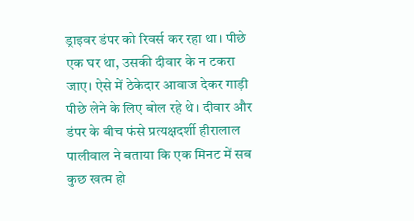ड्राइवर डंपर को रिवर्स कर रहा था। पीछे एक घर था, उसकी दीवार के न टकरा जाए। ऐसे में ठेकेदार आवाज देकर गाड़ी पीछे लेने के लिए बोल रहे थे। दीवार और डंपर के बीच फंसे प्रत्यक्षदर्शी हीरालाल पालीवाल ने बताया कि एक मिनट में सब कुछ खत्म हो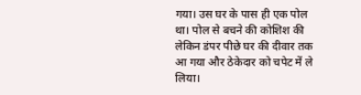गया। उस घर के पास ही एक पोल था। पोल से बचने की कोशिश की लेकिन डंपर पीछे घर की दीवार तक आ गया और ठेकेदार को चपेट में ले लिया।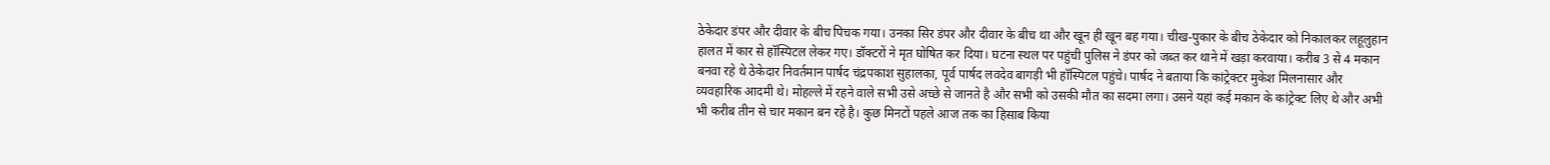ठेकेदार डंपर और दीवार के बीच पिचक गया। उनका सिर डंपर और दीवार के बीच था और खून ही खून बह गया। चीख-पुकार के बीच ठेकेदार को निकालकर लहूलुहान हालत में कार से हॉस्पिटल लेकर गए। डॉक्टरों ने मृत घोषित कर दिया। घटना स्थल पर पहुंची पुलिस ने डंपर को जब्त कर थाने में खड़ा करवाया। करीब 3 से 4 मकान बनवा रहे थे ठेकेदार निवर्तमान पार्षद चंद्रपकाश सुहालका, पूर्व पार्षद लवदेव बागड़ी भी हॉस्पिटल पहुंचे। पार्षद ने बताया कि कांट्रेक्टर मुकेश मिलनासार और व्यवहारिक आदमी थे। मोहल्ले में रहने वाले सभी उसे अच्छे से जानते है और सभी को उसकी मौत का सदमा लगा। उसने यहां कई मकान के कांट्रेक्ट लिए थे और अभी भी करीब तीन से चार मकान बन रहे है। कुछ मिनटों पहले आज तक का हिसाब किया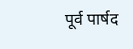पूर्व पार्षद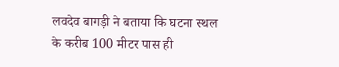लवदेव बागड़ी ने बताया कि घटना स्थल के करीब 100 मीटर पास ही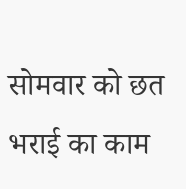सोमवार को छत भराई का काम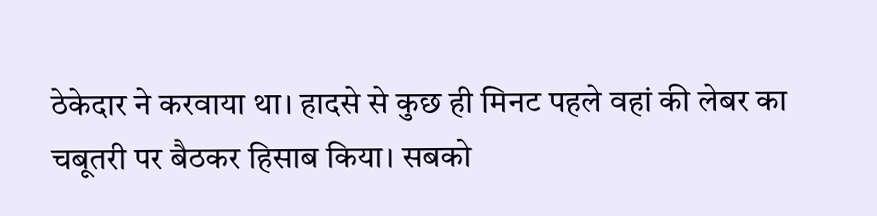ठेकेदार ने करवाया था। हादसे से कुछ ही मिनट पहले वहां की लेबर का चबूतरी पर बैठकर हिसाब किया। सबको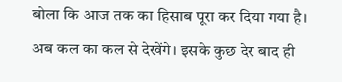बोला कि आज तक का हिसाब पूरा कर दिया गया है। अब कल का कल से देखेंगे। इसके कुछ देर बाद ही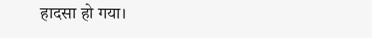हादसा हो गया।